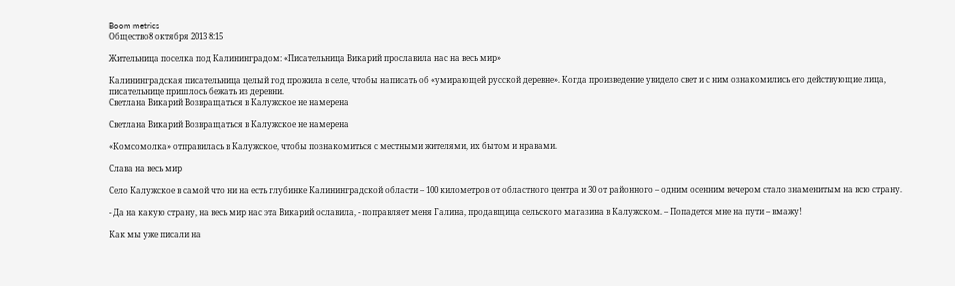Boom metrics
Общество8 октября 2013 8:15

Жительница поселка под Калининградом: «Писательница Викарий прославила нас на весь мир»

Калининградская писательница целый год прожила в селе, чтобы написать об «умирающей русской деревне». Когда произведение увидело свет и с ним ознакомились его действующие лица, писательнице пришлось бежать из деревни.
Светлана Викарий Возвращаться в Калужское не намерена

Светлана Викарий Возвращаться в Калужское не намерена

«Комсомолка» отправилась в Калужское, чтобы познакомиться с местными жителями, их бытом и нравами.

Слава на весь мир

Село Калужское в самой что ни на есть глубинке Калининградской области – 100 километров от областного центра и 30 от районного – одним осенним вечером стало знаменитым на всю страну.

- Да на какую страну, на весь мир нас эта Викарий ославила, - поправляет меня Галина, продавщица сельского магазина в Калужском. – Попадется мне на пути – вмажу!

Как мы уже писали на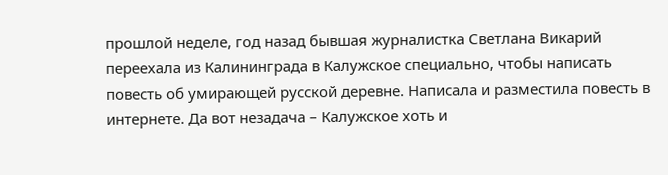прошлой неделе, год назад бывшая журналистка Светлана Викарий переехала из Калининграда в Калужское специально, чтобы написать повесть об умирающей русской деревне. Написала и разместила повесть в интернете. Да вот незадача – Калужское хоть и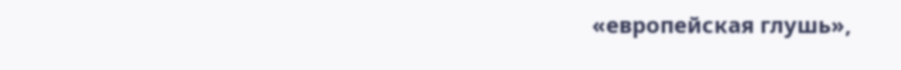«европейская глушь»,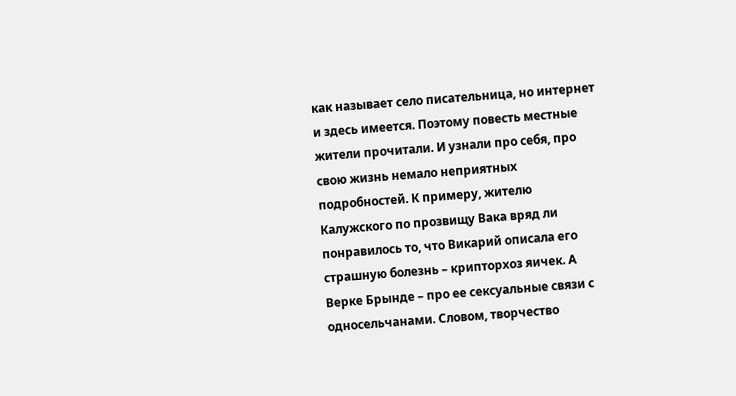как называет село писательница, но интернет и здесь имеется. Поэтому повесть местные жители прочитали. И узнали про себя, про свою жизнь немало неприятных подробностей. К примеру, жителю Калужского по прозвищу Вака вряд ли понравилось то, что Викарий описала его страшную болезнь – крипторхоз яичек. А Верке Брынде – про ее сексуальные связи с односельчанами. Словом, творчество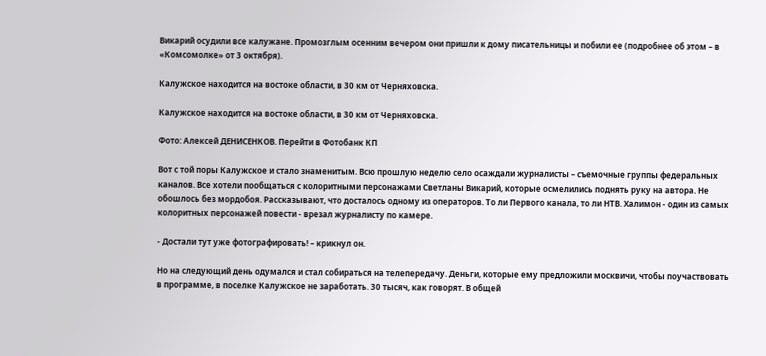Викарий осудили все калужане. Промозглым осенним вечером они пришли к дому писательницы и побили ее (подробнее об этом – в «Комсомолке» от 3 октября).

Калужское находится на востоке области, в 30 км от Черняховска.

Калужское находится на востоке области, в 30 км от Черняховска.

Фото: Алексей ДЕНИСЕНКОВ. Перейти в Фотобанк КП

Вот с той поры Калужское и стало знаменитым. Всю прошлую неделю село осаждали журналисты – съемочные группы федеральных каналов. Все хотели пообщаться с колоритными персонажами Светланы Викарий, которые осмелились поднять руку на автора. Не обошлось без мордобоя. Рассказывают, что досталось одному из операторов. То ли Первого канала, то ли НТВ. Халимон - один из самых колоритных персонажей повести - врезал журналисту по камере.

- Достали тут уже фотографировать! – крикнул он.

Но на следующий день одумался и стал собираться на телепередачу. Деньги, которые ему предложили москвичи, чтобы поучаствовать в программе, в поселке Калужское не заработать. 30 тысяч, как говорят. В общей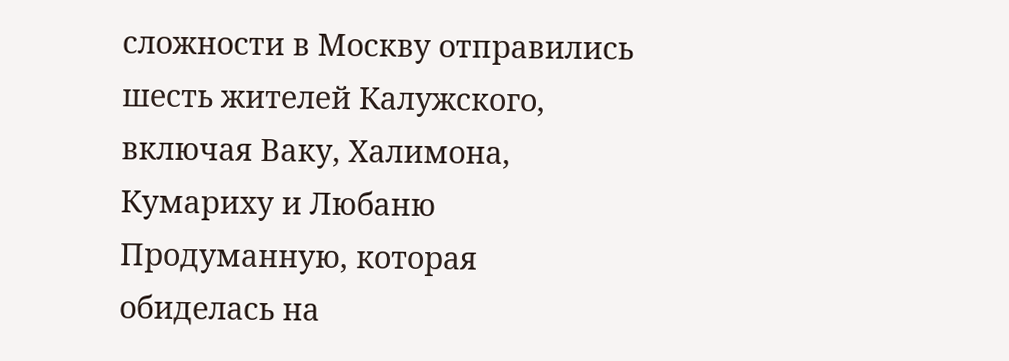сложности в Москву отправились шесть жителей Калужского, включая Ваку, Халимона, Кумариху и Любаню Продуманную, которая обиделась на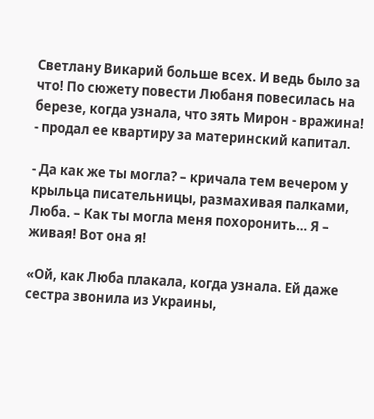Светлану Викарий больше всех. И ведь было за что! По сюжету повести Любаня повесилась на березе, когда узнала, что зять Мирон - вражина! - продал ее квартиру за материнский капитал.

- Да как же ты могла? – кричала тем вечером у крыльца писательницы, размахивая палками, Люба. – Как ты могла меня похоронить… Я – живая! Вот она я!

«Ой, как Люба плакала, когда узнала. Ей даже сестра звонила из Украины,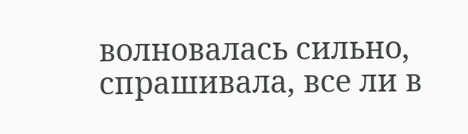волновалась сильно, спрашивала, все ли в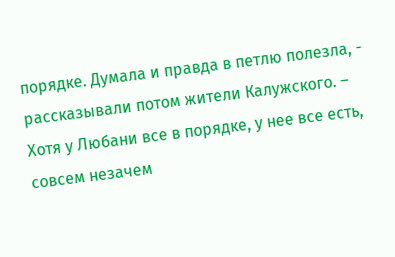порядке. Думала и правда в петлю полезла, - рассказывали потом жители Калужского. – Хотя у Любани все в порядке, у нее все есть, совсем незачем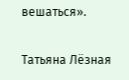вешаться».

Татьяна Лёзная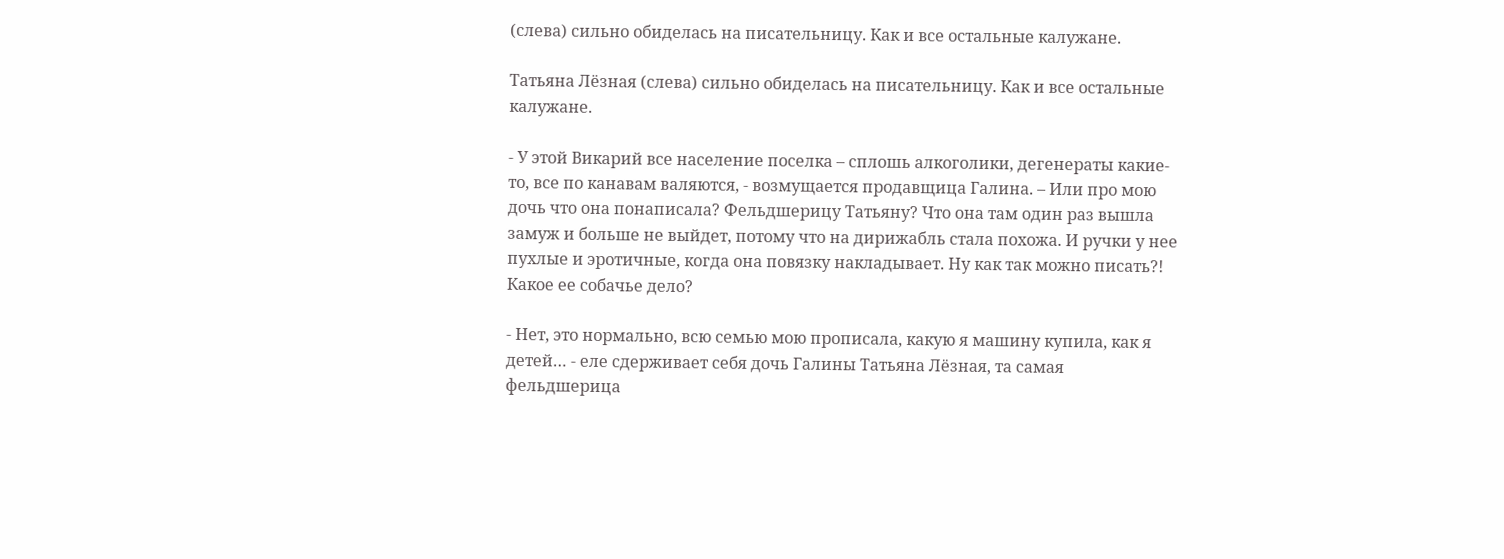(слева) сильно обиделась на писательницу. Как и все остальные калужане.

Татьяна Лёзная (слева) сильно обиделась на писательницу. Как и все остальные калужане.

- У этой Викарий все население поселка – сплошь алкоголики, дегенераты какие-то, все по канавам валяются, - возмущается продавщица Галина. – Или про мою дочь что она понаписала? Фельдшерицу Татьяну? Что она там один раз вышла замуж и больше не выйдет, потому что на дирижабль стала похожа. И ручки у нее пухлые и эротичные, когда она повязку накладывает. Ну как так можно писать?! Какое ее собачье дело?

- Нет, это нормально, всю семью мою прописала, какую я машину купила, как я детей… - еле сдерживает себя дочь Галины Татьяна Лёзная, та самая фельдшерица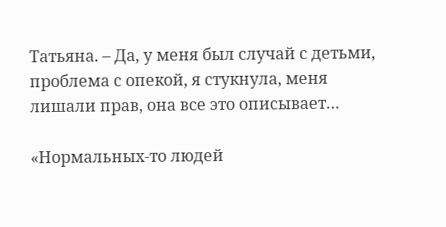Татьяна. – Да, у меня был случай с детьми, проблема с опекой, я стукнула, меня лишали прав, она все это описывает…

«Нормальных-то людей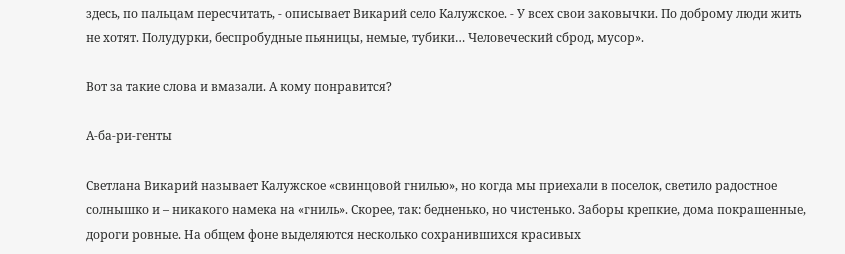здесь, по пальцам пересчитать, - описывает Викарий село Калужское. - У всех свои заковычки. По доброму люди жить не хотят. Полудурки, беспробудные пьяницы, немые, тубики… Человеческий сброд, мусор».

Вот за такие слова и вмазали. А кому понравится?

А-ба-ри-генты

Светлана Викарий называет Калужское «свинцовой гнилью», но когда мы приехали в поселок, светило радостное солнышко и – никакого намека на «гниль». Скорее, так: бедненько, но чистенько. Заборы крепкие, дома покрашенные, дороги ровные. На общем фоне выделяются несколько сохранившихся красивых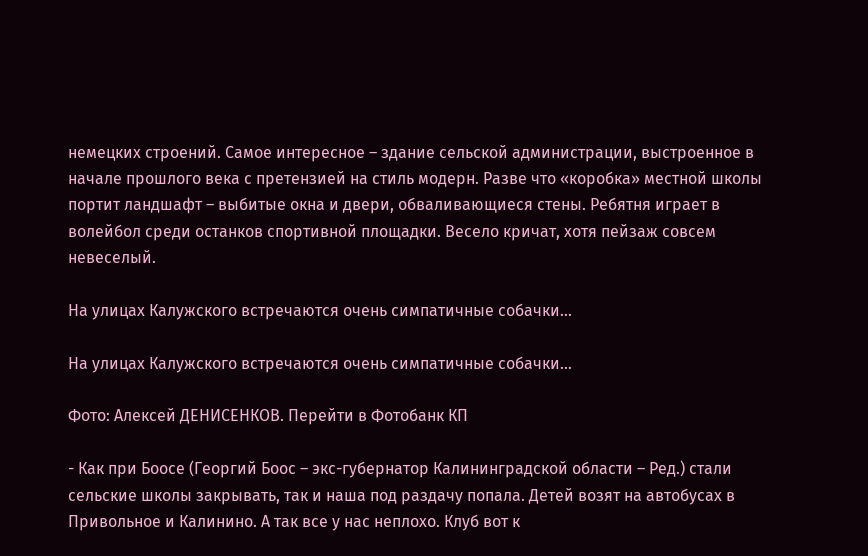немецких строений. Самое интересное – здание сельской администрации, выстроенное в начале прошлого века с претензией на стиль модерн. Разве что «коробка» местной школы портит ландшафт – выбитые окна и двери, обваливающиеся стены. Ребятня играет в волейбол среди останков спортивной площадки. Весело кричат, хотя пейзаж совсем невеселый.

На улицах Калужского встречаются очень симпатичные собачки...

На улицах Калужского встречаются очень симпатичные собачки...

Фото: Алексей ДЕНИСЕНКОВ. Перейти в Фотобанк КП

- Как при Боосе (Георгий Боос – экс-губернатор Калининградской области – Ред.) стали сельские школы закрывать, так и наша под раздачу попала. Детей возят на автобусах в Привольное и Калинино. А так все у нас неплохо. Клуб вот к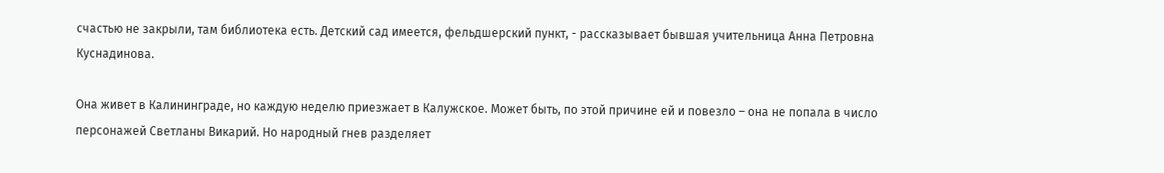счастью не закрыли, там библиотека есть. Детский сад имеется, фельдшерский пункт, - рассказывает бывшая учительница Анна Петровна Куснадинова.

Она живет в Калининграде, но каждую неделю приезжает в Калужское. Может быть, по этой причине ей и повезло – она не попала в число персонажей Светланы Викарий. Но народный гнев разделяет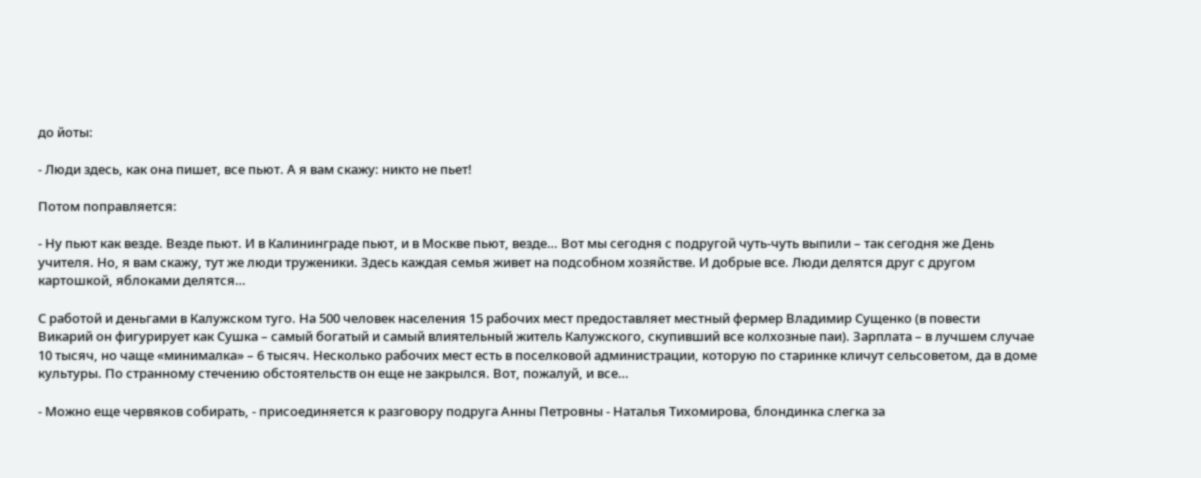до йоты:

- Люди здесь, как она пишет, все пьют. А я вам скажу: никто не пьет!

Потом поправляется:

- Ну пьют как везде. Везде пьют. И в Калининграде пьют, и в Москве пьют, везде… Вот мы сегодня с подругой чуть-чуть выпили – так сегодня же День учителя. Но, я вам скажу, тут же люди труженики. Здесь каждая семья живет на подсобном хозяйстве. И добрые все. Люди делятся друг с другом картошкой, яблоками делятся…

С работой и деньгами в Калужском туго. На 500 человек населения 15 рабочих мест предоставляет местный фермер Владимир Сущенко (в повести Викарий он фигурирует как Сушка – самый богатый и самый влиятельный житель Калужского, скупивший все колхозные паи). Зарплата – в лучшем случае 10 тысяч, но чаще «минималка» – 6 тысяч. Несколько рабочих мест есть в поселковой администрации, которую по старинке кличут сельсоветом, да в доме культуры. По странному стечению обстоятельств он еще не закрылся. Вот, пожалуй, и все…

- Можно еще червяков собирать, - присоединяется к разговору подруга Анны Петровны - Наталья Тихомирова, блондинка слегка за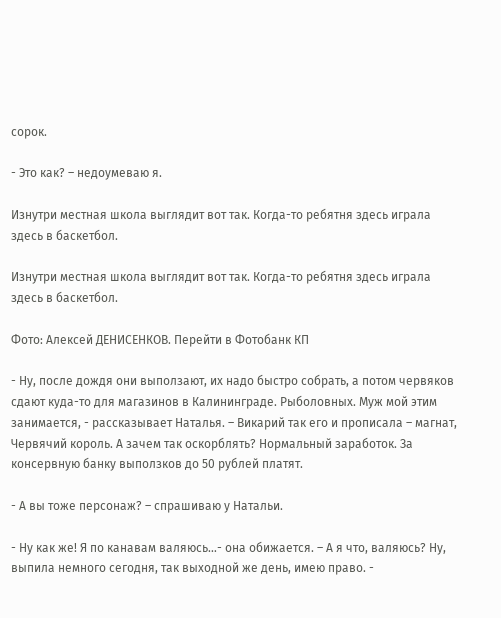сорок.

- Это как? – недоумеваю я.

Изнутри местная школа выглядит вот так. Когда-то ребятня здесь играла здесь в баскетбол.

Изнутри местная школа выглядит вот так. Когда-то ребятня здесь играла здесь в баскетбол.

Фото: Алексей ДЕНИСЕНКОВ. Перейти в Фотобанк КП

- Ну, после дождя они выползают, их надо быстро собрать, а потом червяков сдают куда-то для магазинов в Калининграде. Рыболовных. Муж мой этим занимается, - рассказывает Наталья. – Викарий так его и прописала – магнат, Червячий король. А зачем так оскорблять? Нормальный заработок. За консервную банку выползков до 50 рублей платят.

- А вы тоже персонаж? – спрашиваю у Натальи.

- Ну как же! Я по канавам валяюсь…- она обижается. – А я что, валяюсь? Ну, выпила немного сегодня, так выходной же день, имею право. -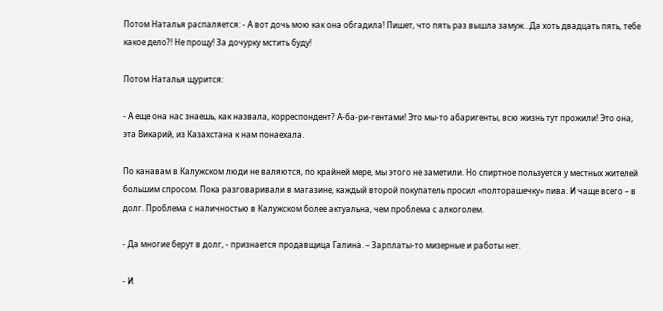Потом Наталья распаляется: - А вот дочь мою как она обгадила! Пишет, что пять раз вышла замуж…Да хоть двадцать пять, тебе какое дело?! Не прощу! За дочурку мстить буду!

Потом Наталья щурится:

- А еще она нас знаешь, как назвала, корреспондент? А-ба-ри-гентами! Это мы-то абаригенты, всю жизнь тут прожили! Это она, эта Викарий, из Казахстана к нам понаехала.

По канавам в Калужском люди не валяются, по крайней мере, мы этого не заметили. Но спиртное пользуется у местных жителей большим спросом. Пока разговаривали в магазине, каждый второй покупатель просил «полторашечку» пива. И чаще всего – в долг. Проблема с наличностью в Калужском более актуальна, чем проблема с алкоголем.

- Да многие берут в долг, - признается продавщица Галина. – Зарплаты-то мизерные и работы нет.

- И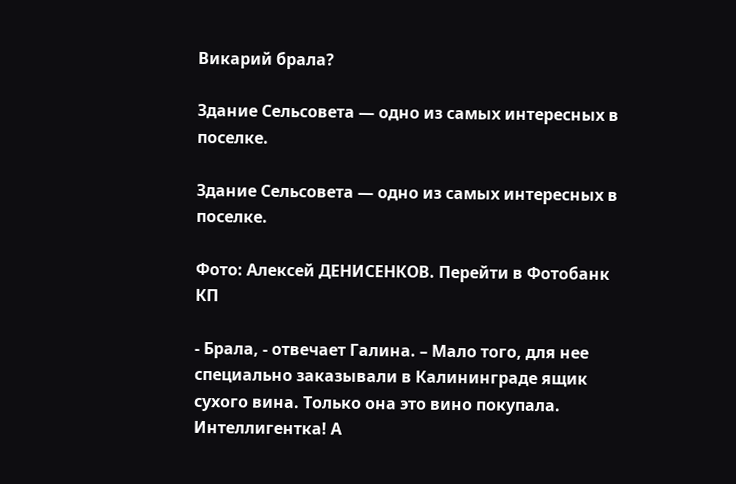Викарий брала?

Здание Сельсовета — одно из самых интересных в поселке.

Здание Сельсовета — одно из самых интересных в поселке.

Фото: Алексей ДЕНИСЕНКОВ. Перейти в Фотобанк КП

- Брала, - отвечает Галина. – Мало того, для нее специально заказывали в Калининграде ящик сухого вина. Только она это вино покупала. Интеллигентка! А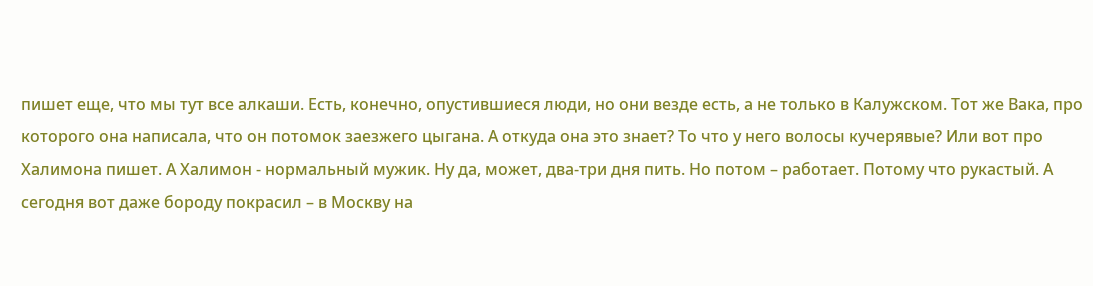пишет еще, что мы тут все алкаши. Есть, конечно, опустившиеся люди, но они везде есть, а не только в Калужском. Тот же Вака, про которого она написала, что он потомок заезжего цыгана. А откуда она это знает? То что у него волосы кучерявые? Или вот про Халимона пишет. А Халимон - нормальный мужик. Ну да, может, два-три дня пить. Но потом – работает. Потому что рукастый. А сегодня вот даже бороду покрасил – в Москву на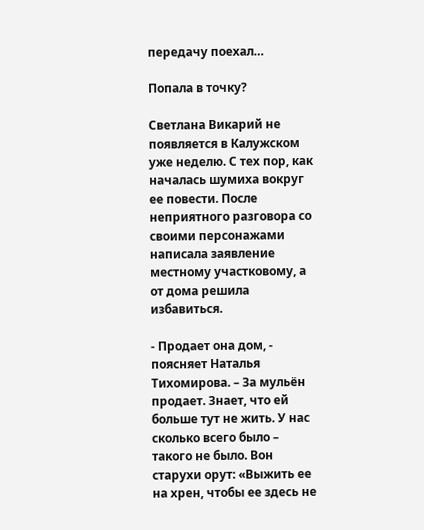передачу поехал…

Попала в точку?

Светлана Викарий не появляется в Калужском уже неделю. С тех пор, как началась шумиха вокруг ее повести. После неприятного разговора со своими персонажами написала заявление местному участковому, а от дома решила избавиться.

- Продает она дом, - поясняет Наталья Тихомирова. – За мульён продает. Знает, что ей больше тут не жить. У нас сколько всего было – такого не было. Вон старухи орут: «Выжить ее на хрен, чтобы ее здесь не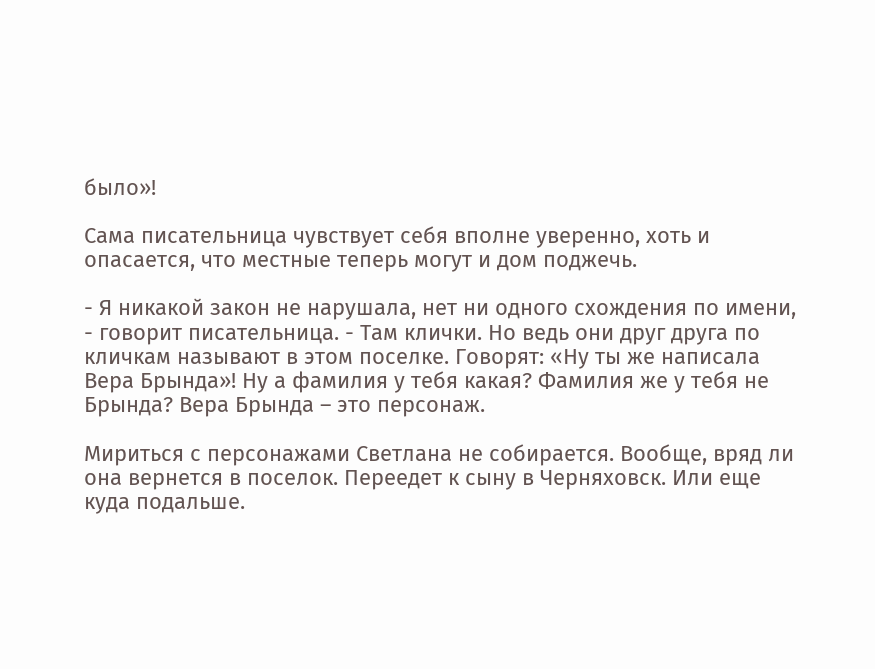было»!

Сама писательница чувствует себя вполне уверенно, хоть и опасается, что местные теперь могут и дом поджечь.

- Я никакой закон не нарушала, нет ни одного схождения по имени, - говорит писательница. - Там клички. Но ведь они друг друга по кличкам называют в этом поселке. Говорят: «Ну ты же написала Вера Брында»! Ну а фамилия у тебя какая? Фамилия же у тебя не Брында? Вера Брында – это персонаж.

Мириться с персонажами Светлана не собирается. Вообще, вряд ли она вернется в поселок. Переедет к сыну в Черняховск. Или еще куда подальше.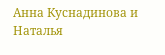Анна Куснадинова и Наталья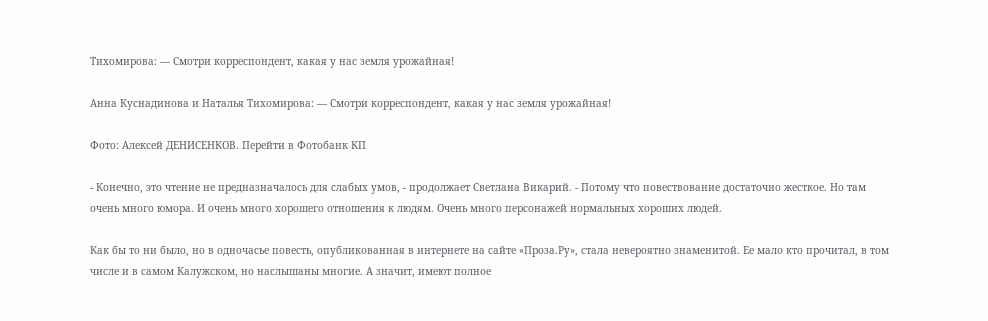Тихомирова: — Смотри корреспондент, какая у нас земля урожайная!

Анна Куснадинова и Наталья Тихомирова: — Смотри корреспондент, какая у нас земля урожайная!

Фото: Алексей ДЕНИСЕНКОВ. Перейти в Фотобанк КП

- Конечно, это чтение не предназначалось для слабых умов, - продолжает Светлана Викарий. - Потому что повествование достаточно жесткое. Но там очень много юмора. И очень много хорошего отношения к людям. Очень много персонажей нормальных хороших людей.

Как бы то ни было, но в одночасье повесть, опубликованная в интернете на сайте «Проза.Ру», стала невероятно знаменитой. Ее мало кто прочитал, в том числе и в самом Калужском, но наслышаны многие. А значит, имеют полное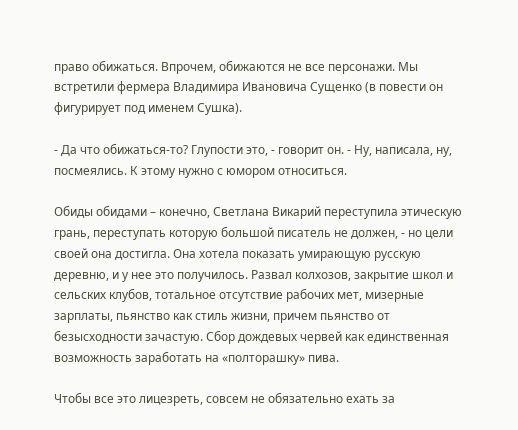право обижаться. Впрочем, обижаются не все персонажи. Мы встретили фермера Владимира Ивановича Сущенко (в повести он фигурирует под именем Сушка).

- Да что обижаться-то? Глупости это, - говорит он. - Ну, написала, ну, посмеялись. К этому нужно с юмором относиться.

Обиды обидами – конечно, Светлана Викарий переступила этическую грань, переступать которую большой писатель не должен, - но цели своей она достигла. Она хотела показать умирающую русскую деревню, и у нее это получилось. Развал колхозов, закрытие школ и сельских клубов, тотальное отсутствие рабочих мет, мизерные зарплаты, пьянство как стиль жизни, причем пьянство от безысходности зачастую. Сбор дождевых червей как единственная возможность заработать на «полторашку» пива.

Чтобы все это лицезреть, совсем не обязательно ехать за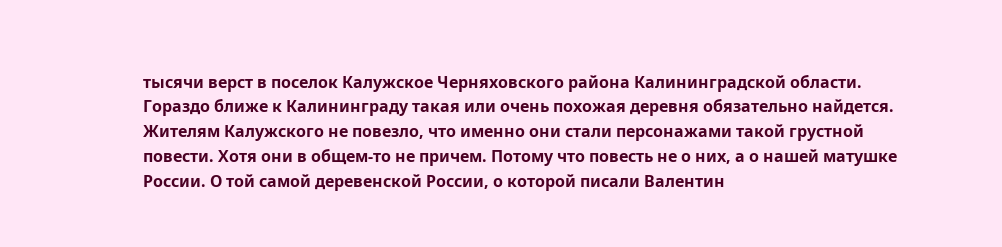тысячи верст в поселок Калужское Черняховского района Калининградской области. Гораздо ближе к Калининграду такая или очень похожая деревня обязательно найдется. Жителям Калужского не повезло, что именно они стали персонажами такой грустной повести. Хотя они в общем-то не причем. Потому что повесть не о них, а о нашей матушке России. О той самой деревенской России, о которой писали Валентин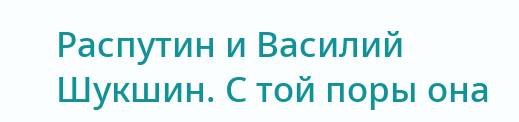Распутин и Василий Шукшин. С той поры она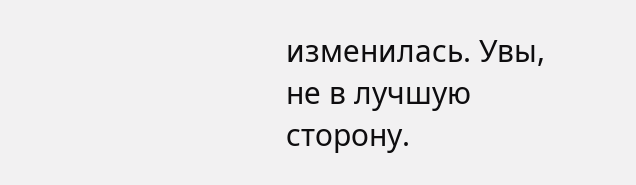изменилась. Увы, не в лучшую сторону.